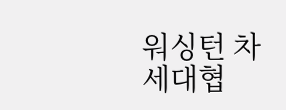워싱턴 차세대협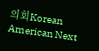의회Korean American Next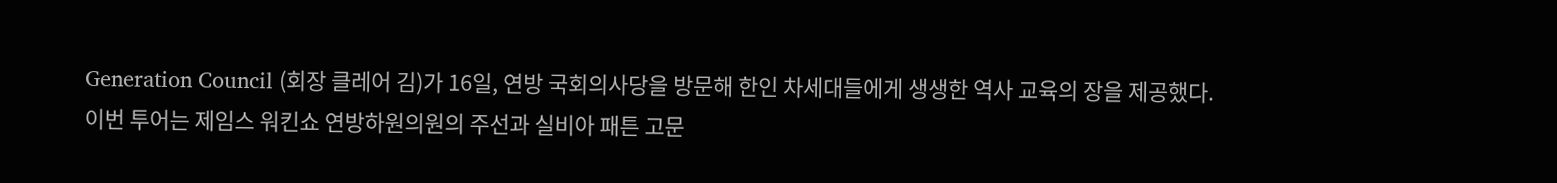Generation Council (회장 클레어 김)가 16일, 연방 국회의사당을 방문해 한인 차세대들에게 생생한 역사 교육의 장을 제공했다.
이번 투어는 제임스 워킨쇼 연방하원의원의 주선과 실비아 패튼 고문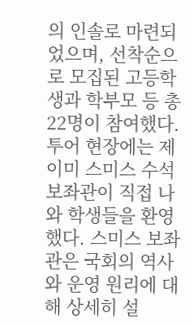의 인솔로 마련되었으며, 선착순으로 모집된 고등학생과 학부모 등 총 22명이 참여했다.
투어 현장에는 제이미 스미스 수석 보좌관이 직접 나와 학생들을 환영했다. 스미스 보좌관은 국회의 역사와 운영 원리에 대해 상세히 설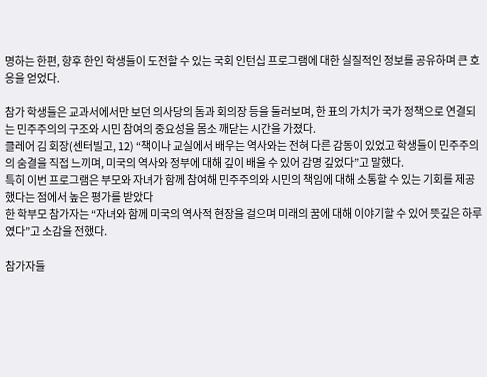명하는 한편, 향후 한인 학생들이 도전할 수 있는 국회 인턴십 프로그램에 대한 실질적인 정보를 공유하며 큰 호응을 얻었다.

참가 학생들은 교과서에서만 보던 의사당의 돔과 회의장 등을 둘러보며, 한 표의 가치가 국가 정책으로 연결되는 민주주의의 구조와 시민 참여의 중요성을 몸소 깨닫는 시간을 가졌다.
클레어 김 회장(센터빌고, 12) “책이나 교실에서 배우는 역사와는 전혀 다른 감동이 있었고 학생들이 민주주의의 숨결을 직접 느끼며, 미국의 역사와 정부에 대해 깊이 배울 수 있어 감명 깊었다”고 말했다.
특히 이번 프로그램은 부모와 자녀가 함께 참여해 민주주의와 시민의 책임에 대해 소통할 수 있는 기회를 제공했다는 점에서 높은 평가를 받았다
한 학부모 참가자는 “자녀와 함께 미국의 역사적 현장을 걸으며 미래의 꿈에 대해 이야기할 수 있어 뜻깊은 하루였다”고 소감을 전했다.

참가자들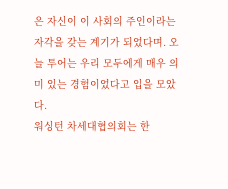은 자신이 이 사회의 주인이라는 자각을 갖는 계기가 되었다며. 오늘 투어는 우리 모두에게 매우 의미 있는 경험이었다고 입을 모았다.
워싱턴 차세대협의회는 한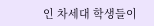인 차세대 학생들이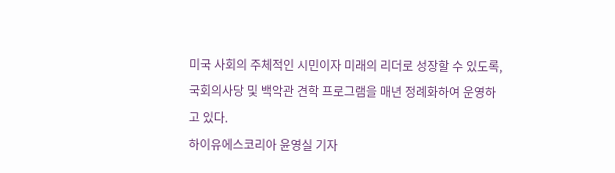미국 사회의 주체적인 시민이자 미래의 리더로 성장할 수 있도록, 국회의사당 및 백악관 견학 프로그램을 매년 정례화하여 운영하고 있다.
하이유에스코리아 윤영실 기자